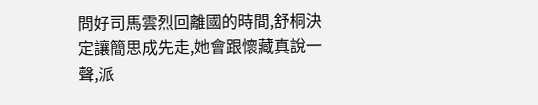問好司馬雲烈回離國的時間,舒桐決定讓簡思成先走,她會跟懷藏真說一聲,派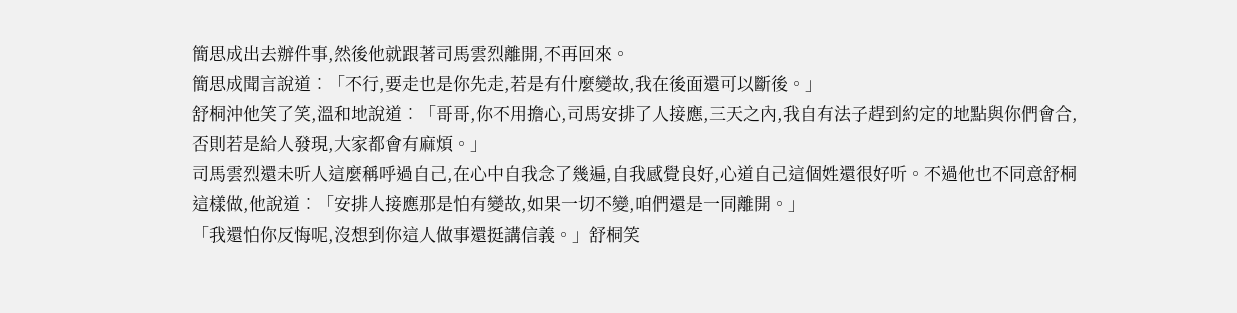簡思成出去辦件事,然後他就跟著司馬雲烈離開,不再回來。
簡思成聞言說道︰「不行,要走也是你先走,若是有什麼變故,我在後面還可以斷後。」
舒桐沖他笑了笑,溫和地說道︰「哥哥,你不用擔心,司馬安排了人接應,三天之內,我自有法子趕到約定的地點與你們會合,否則若是給人發現,大家都會有麻煩。」
司馬雲烈還未听人這麼稱呼過自己,在心中自我念了幾遍,自我感覺良好,心道自己這個姓還很好听。不過他也不同意舒桐這樣做,他說道︰「安排人接應那是怕有變故,如果一切不變,咱們還是一同離開。」
「我還怕你反悔呢,沒想到你這人做事還挺講信義。」舒桐笑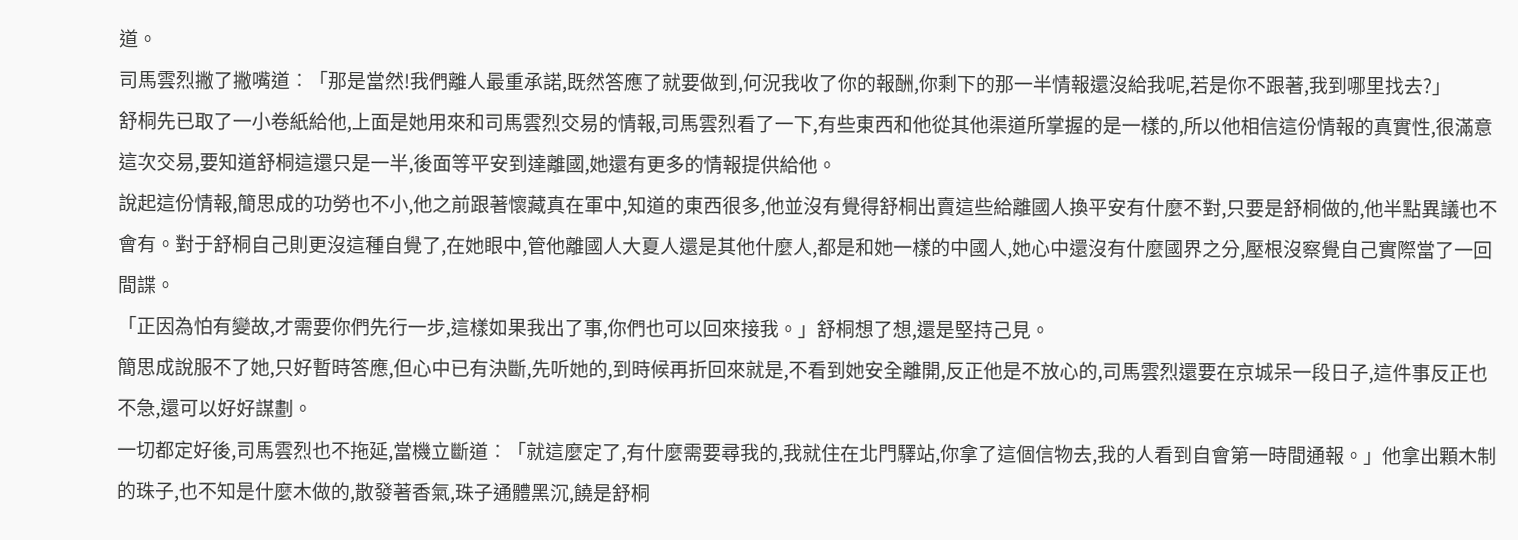道。
司馬雲烈撇了撇嘴道︰「那是當然!我們離人最重承諾,既然答應了就要做到,何況我收了你的報酬,你剩下的那一半情報還沒給我呢,若是你不跟著,我到哪里找去?」
舒桐先已取了一小卷紙給他,上面是她用來和司馬雲烈交易的情報,司馬雲烈看了一下,有些東西和他從其他渠道所掌握的是一樣的,所以他相信這份情報的真實性,很滿意這次交易,要知道舒桐這還只是一半,後面等平安到達離國,她還有更多的情報提供給他。
說起這份情報,簡思成的功勞也不小,他之前跟著懷藏真在軍中,知道的東西很多,他並沒有覺得舒桐出賣這些給離國人換平安有什麼不對,只要是舒桐做的,他半點異議也不會有。對于舒桐自己則更沒這種自覺了,在她眼中,管他離國人大夏人還是其他什麼人,都是和她一樣的中國人,她心中還沒有什麼國界之分,壓根沒察覺自己實際當了一回間諜。
「正因為怕有變故,才需要你們先行一步,這樣如果我出了事,你們也可以回來接我。」舒桐想了想,還是堅持己見。
簡思成說服不了她,只好暫時答應,但心中已有決斷,先听她的,到時候再折回來就是,不看到她安全離開,反正他是不放心的,司馬雲烈還要在京城呆一段日子,這件事反正也不急,還可以好好謀劃。
一切都定好後,司馬雲烈也不拖延,當機立斷道︰「就這麼定了,有什麼需要尋我的,我就住在北門驛站,你拿了這個信物去,我的人看到自會第一時間通報。」他拿出顆木制的珠子,也不知是什麼木做的,散發著香氣,珠子通體黑沉,饒是舒桐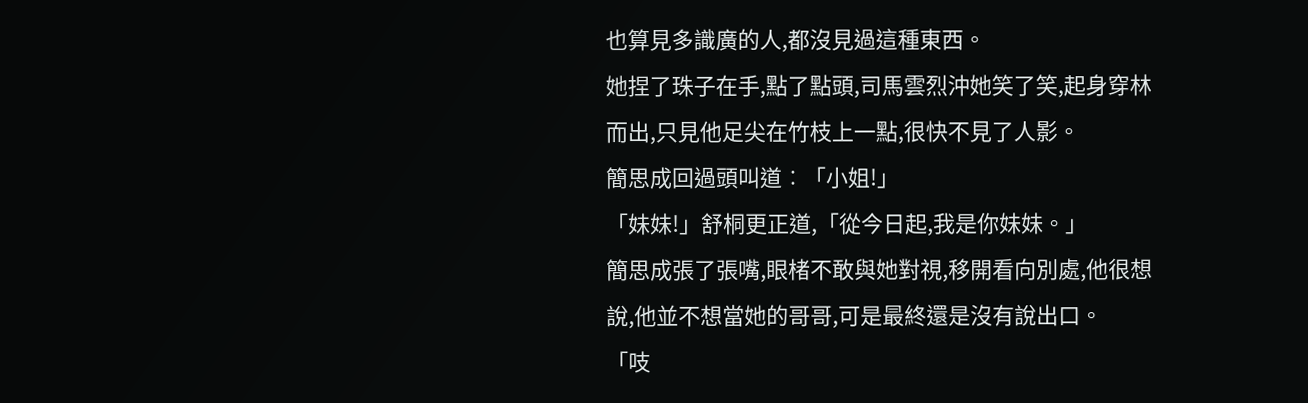也算見多識廣的人,都沒見過這種東西。
她捏了珠子在手,點了點頭,司馬雲烈沖她笑了笑,起身穿林而出,只見他足尖在竹枝上一點,很快不見了人影。
簡思成回過頭叫道︰「小姐!」
「妹妹!」舒桐更正道,「從今日起,我是你妹妹。」
簡思成張了張嘴,眼楮不敢與她對視,移開看向別處,他很想說,他並不想當她的哥哥,可是最終還是沒有說出口。
「吱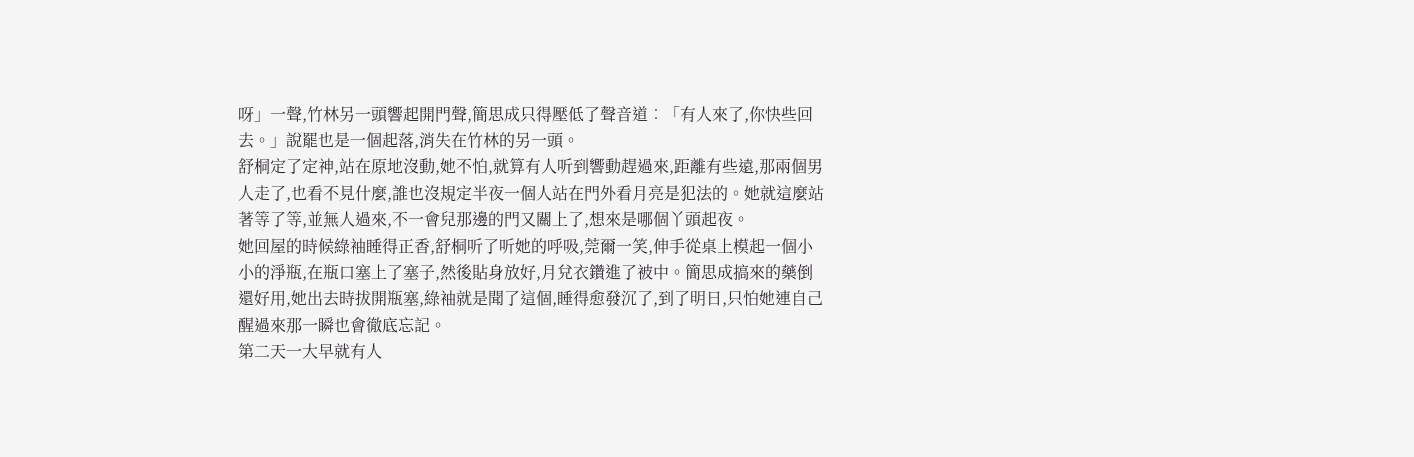呀」一聲,竹林另一頭響起開門聲,簡思成只得壓低了聲音道︰「有人來了,你快些回去。」說罷也是一個起落,消失在竹林的另一頭。
舒桐定了定神,站在原地沒動,她不怕,就算有人听到響動趕過來,距離有些遠,那兩個男人走了,也看不見什麼,誰也沒規定半夜一個人站在門外看月亮是犯法的。她就這麼站著等了等,並無人過來,不一會兒那邊的門又關上了,想來是哪個丫頭起夜。
她回屋的時候綠袖睡得正香,舒桐听了听她的呼吸,莞爾一笑,伸手從桌上模起一個小小的淨瓶,在瓶口塞上了塞子,然後貼身放好,月兌衣鑽進了被中。簡思成搞來的藥倒還好用,她出去時拔開瓶塞,綠袖就是聞了這個,睡得愈發沉了,到了明日,只怕她連自己醒過來那一瞬也會徹底忘記。
第二天一大早就有人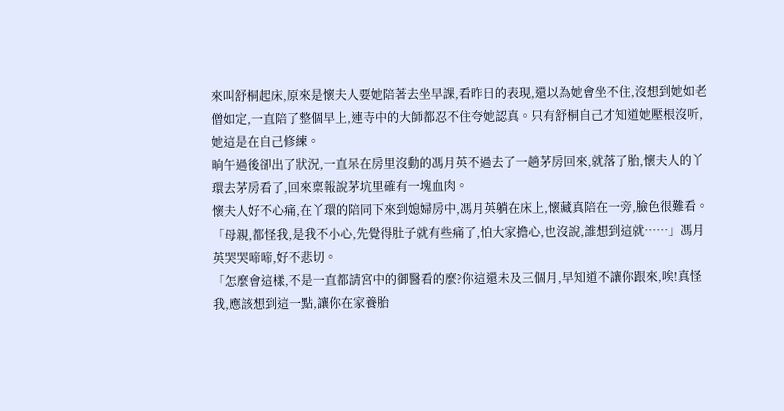來叫舒桐起床,原來是懷夫人要她陪著去坐早課,看昨日的表現,還以為她會坐不住,沒想到她如老僧如定,一直陪了整個早上,連寺中的大師都忍不住夸她認真。只有舒桐自己才知道她壓根沒听,她這是在自己修練。
晌午過後卻出了狀況,一直呆在房里沒動的馮月英不過去了一趟茅房回來,就落了胎,懷夫人的丫環去茅房看了,回來稟報說茅坑里確有一塊血肉。
懷夫人好不心痛,在丫環的陪同下來到媳婦房中,馮月英躺在床上,懷藏真陪在一旁,臉色很難看。
「母親,都怪我,是我不小心,先覺得肚子就有些痛了,怕大家擔心,也沒說,誰想到這就……」馮月英哭哭啼啼,好不悲切。
「怎麼會這樣,不是一直都請宮中的御醫看的麼?你這還未及三個月,早知道不讓你跟來,唉!真怪我,應該想到這一點,讓你在家養胎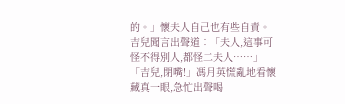的。」懷夫人自己也有些自責。
吉兒聞言出聲道︰「夫人,這事可怪不得別人,都怪二夫人……」
「吉兒,閉嘴!」馮月英慌亂地看懷藏真一眼,急忙出聲喝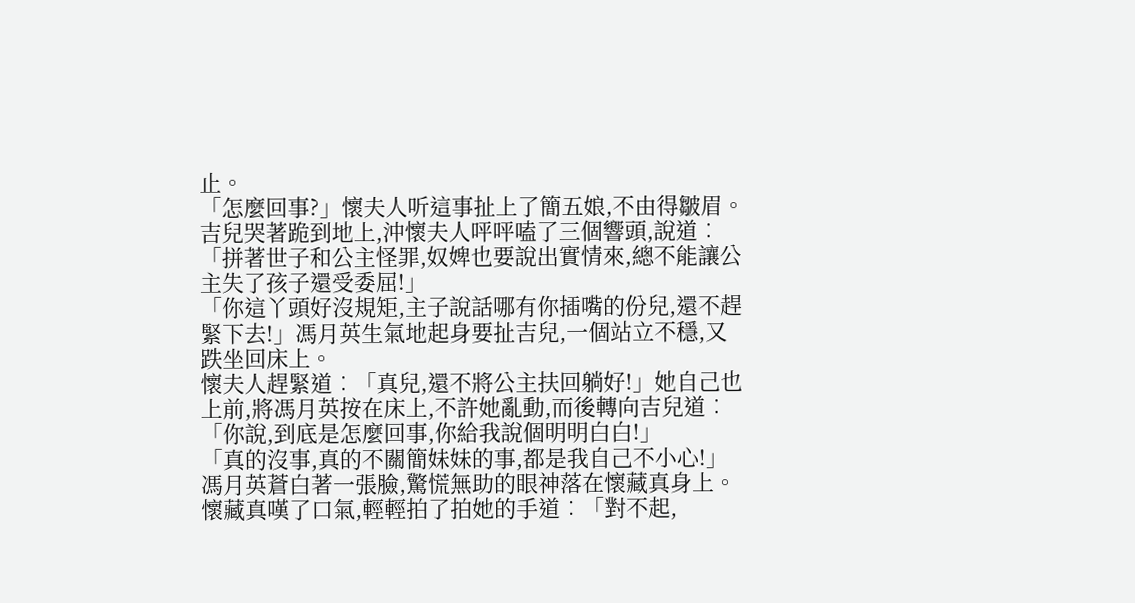止。
「怎麼回事?」懷夫人听這事扯上了簡五娘,不由得皺眉。
吉兒哭著跪到地上,沖懷夫人呯呯嗑了三個響頭,說道︰「拼著世子和公主怪罪,奴婢也要說出實情來,總不能讓公主失了孩子還受委屈!」
「你這丫頭好沒規矩,主子說話哪有你插嘴的份兒,還不趕緊下去!」馮月英生氣地起身要扯吉兒,一個站立不穩,又跌坐回床上。
懷夫人趕緊道︰「真兒,還不將公主扶回躺好!」她自己也上前,將馮月英按在床上,不許她亂動,而後轉向吉兒道︰「你說,到底是怎麼回事,你給我說個明明白白!」
「真的沒事,真的不關簡妹妹的事,都是我自己不小心!」馮月英蒼白著一張臉,驚慌無助的眼神落在懷藏真身上。
懷藏真嘆了口氣,輕輕拍了拍她的手道︰「對不起,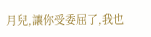月兒,讓你受委屈了,我也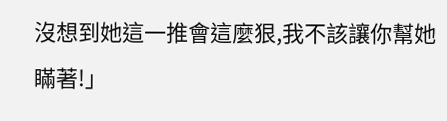沒想到她這一推會這麼狠,我不該讓你幫她瞞著!」